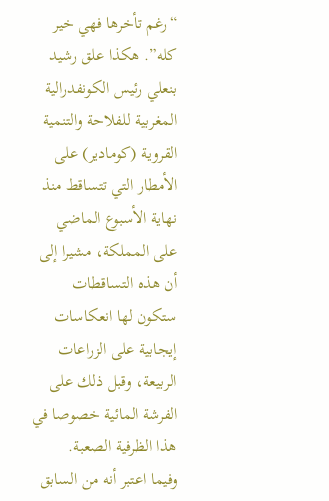“رغم تأخرها فهي خير كله”. هكذا علق رشيد بنعلي رئيس الكونفدرالية المغربية للفلاحة والتنمية القروية (كومادير) على الأمطار التي تتساقط منذ نهاية الأسبوع الماضي على المملكة، مشيرا إلى أن هذه التساقطات ستكون لها انعكاسات إيجابية على الزراعات الربيعة، وقبل ذلك على الفرشة المائية خصوصا في هذا الظرفية الصعبة.
وفيما اعتبر أنه من السابق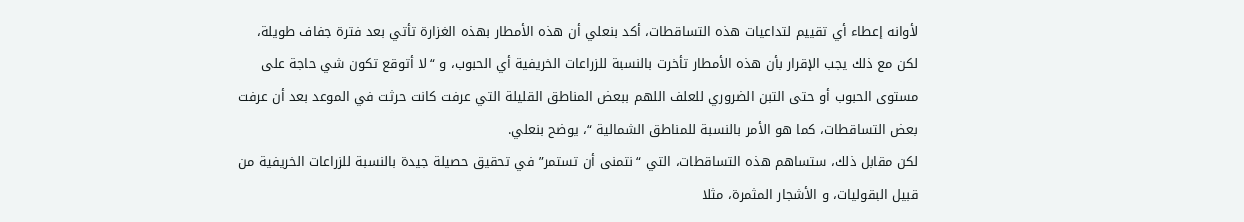لأوانه إعطاء أي تقييم لتداعيات هذه التساقطات، أكد بنعلي أن هذه الأمطار بهذه الغزارة تأتي بعد فترة جفاف طويلة، لكن مع ذلك يجب الإقرار بأن هذه الأمطار تأخرت بالنسبة للزراعات الخريفية أي الحبوب، و “لا أتوقع تكون شي حاجة على مستوى الحبوب أو حتى التبن الضروري للعلف اللهم ببعض المناطق القليلة التي عرفت كانت حرثت في الموعد بعد أن عرفت بعض التساقطات، كما هو الأمر بالنسبة للمناطق الشمالية “، يوضح بنعلي.
لكن مقابل ذلك، ستساهم هذه التساقطات، التي “نتمنى أن تستمر” في تحقيق حصيلة جيدة بالنسبة للزراعات الخريفية من قبيل البقوليات، و الأشجار المثمرة، مثلا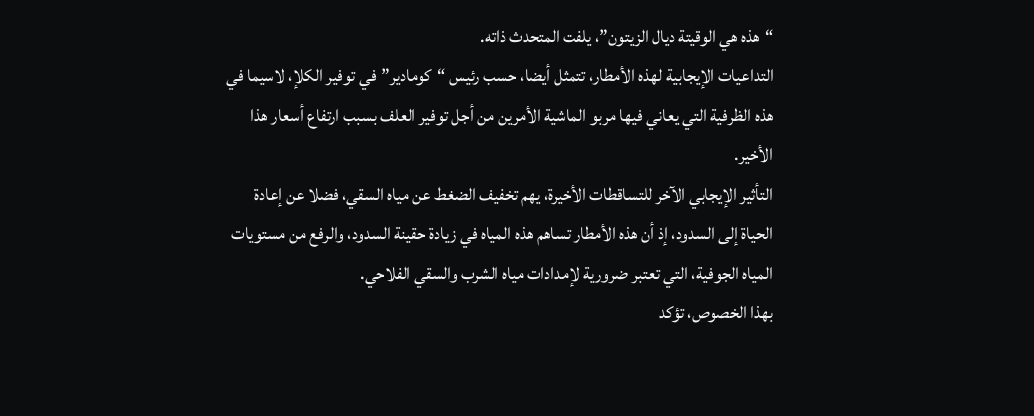“هذه هي الوقيتة ديال الزيتون”، يلفت المتحدث ذاته.
التداعيات الإيجابية لهذه الأمطار، تتمثل أيضا، حسب رئيس “كومادير”في توفير الكلإ، لاسيما في هذه الظرفية التي يعاني فيها مربو الماشية الأمرين من أجل توفير العلف بسبب ارتفاع أسعار هذا الأخير.
التأثير الإيجابي الآخر للتساقطات الأخيرة، يهم تخفيف الضغط عن مياه السقي، فضلا عن إعادة الحياة إلى السدود، إذ أن هذه الأمطار تساهم هذه المياه في زيادة حقينة السدود، والرفع من مستويات المياه الجوفية، التي تعتبر ضرورية لإمدادات مياه الشرب والسقي الفلاحي.
بهذا الخصوص، تؤكد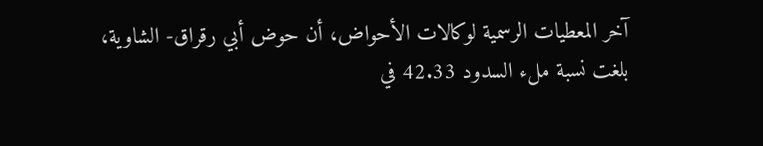آخر المعطيات الرسمية لوكالات الأحواض، أن حوض أبي رقراق- الشاوية، بلغت نسبة ملء السدود 42.33 في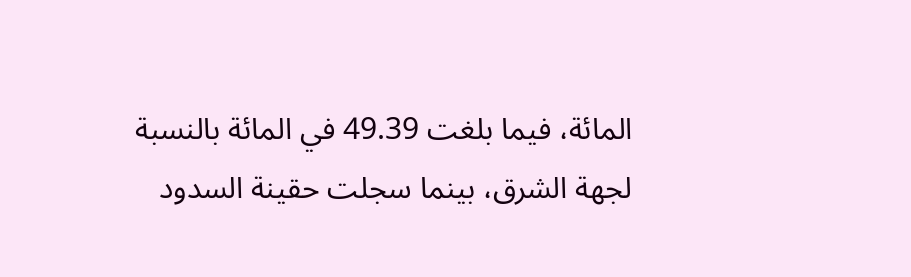المائة، فيما بلغت 49.39 في المائة بالنسبة لجهة الشرق، بينما سجلت حقينة السدود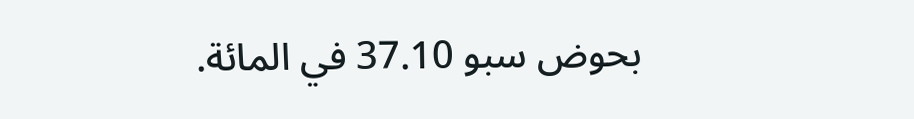بحوض سبو 37.10 في المائة.